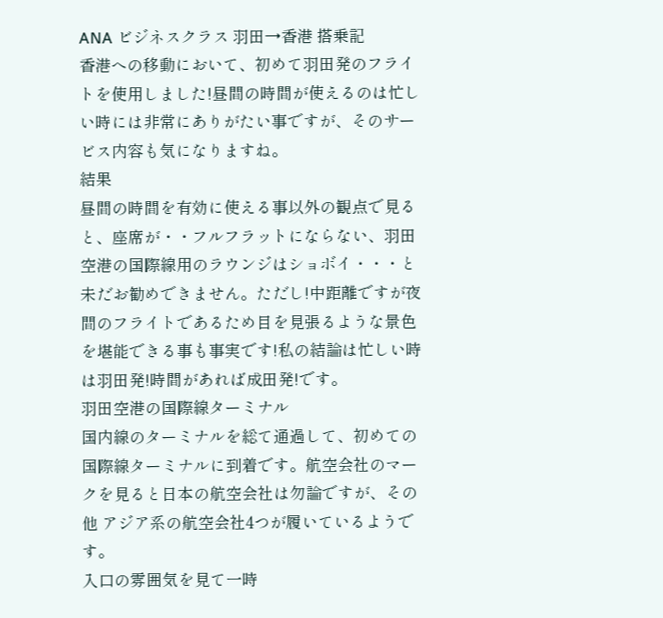ANA ビジネスクラス 羽田→香港 搭乗記
香港への移動において、初めて羽田発のフライトを使用しました!昼間の時間が使えるのは忙しい時には非常にありがたい事ですが、そのサービス内容も気になりますね。
結果
昼間の時間を有効に使える事以外の観点で見ると、座席が・・フルフラットにならない、羽田空港の国際線用のラウンジはショボイ・・・と未だお勧めできません。ただし!中距離ですが夜間のフライトであるため目を見張るような景色を堪能できる事も事実です!私の結論は忙しい時は羽田発!時間があれば成田発!です。
羽田空港の国際線ターミナル
国内線のターミナルを総て通過して、初めての国際線ターミナルに到着です。航空会社のマークを見ると日本の航空会社は勿論ですが、その他 アジア系の航空会社4つが履いているようです。
入口の雰囲気を見て一時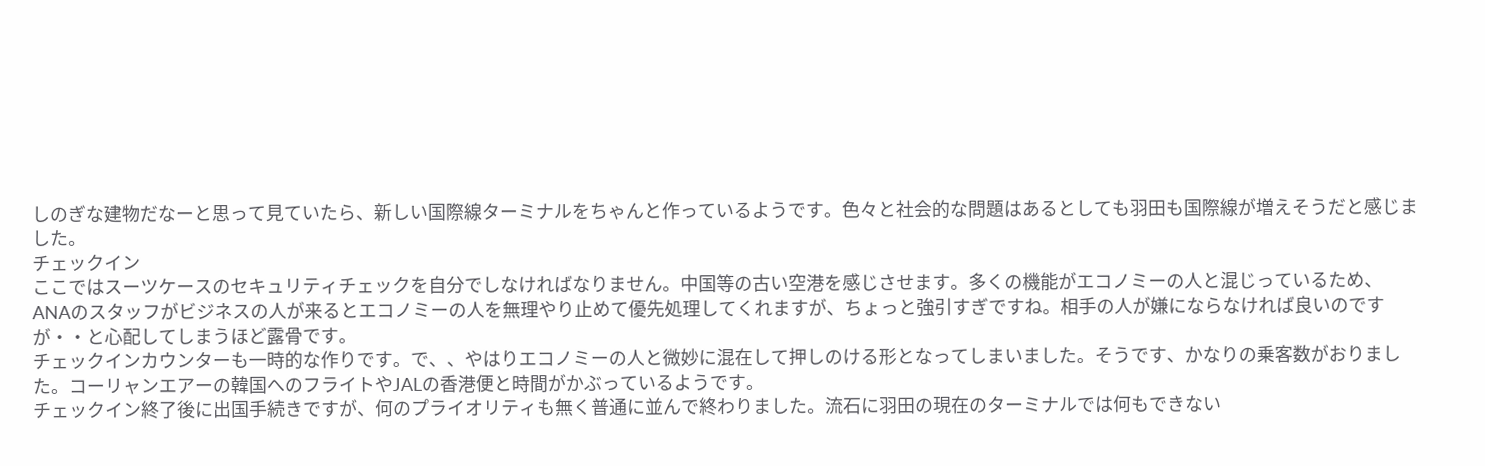しのぎな建物だなーと思って見ていたら、新しい国際線ターミナルをちゃんと作っているようです。色々と社会的な問題はあるとしても羽田も国際線が増えそうだと感じました。
チェックイン
ここではスーツケースのセキュリティチェックを自分でしなければなりません。中国等の古い空港を感じさせます。多くの機能がエコノミーの人と混じっているため、ANAのスタッフがビジネスの人が来るとエコノミーの人を無理やり止めて優先処理してくれますが、ちょっと強引すぎですね。相手の人が嫌にならなければ良いのですが・・と心配してしまうほど露骨です。
チェックインカウンターも一時的な作りです。で、、やはりエコノミーの人と微妙に混在して押しのける形となってしまいました。そうです、かなりの乗客数がおりました。コーリャンエアーの韓国へのフライトやJALの香港便と時間がかぶっているようです。
チェックイン終了後に出国手続きですが、何のプライオリティも無く普通に並んで終わりました。流石に羽田の現在のターミナルでは何もできない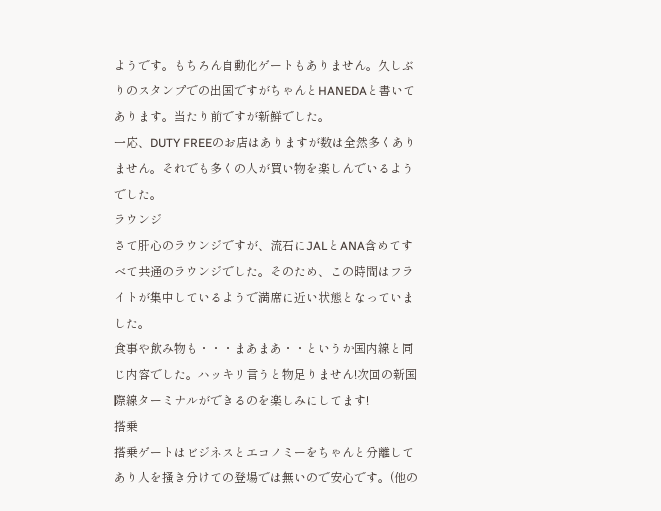ようです。もちろん自動化ゲートもありません。久しぶりのスタンプでの出国ですがちゃんとHANEDAと書いてあります。当たり前ですが新鮮でした。
一応、DUTY FREEのお店はありますが数は全然多くありません。それでも多くの人が買い物を楽しんでいるようでした。
ラウンジ
さて肝心のラウンジですが、流石にJALとANA含めてすべて共通のラウンジでした。そのため、この時間はフライトが集中しているようで満席に近い状態となっていました。
食事や飲み物も・・・まあまあ・・というか国内線と同じ内容でした。ハッキリ言うと物足りません!次回の新国際線ターミナルができるのを楽しみにしてます!
搭乗
搭乗ゲートはビジネスとエコノミーをちゃんと分離してあり人を掻き分けての登場では無いので安心です。(他の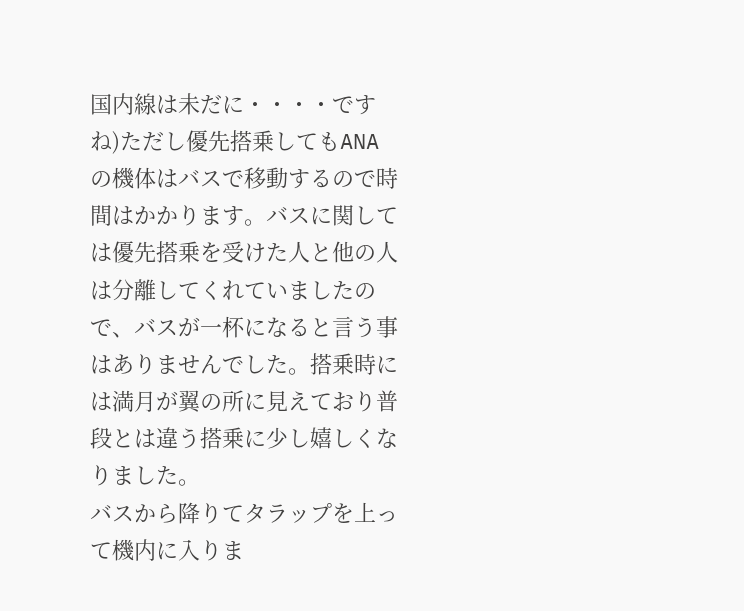国内線は未だに・・・・ですね)ただし優先搭乗してもANAの機体はバスで移動するので時間はかかります。バスに関しては優先搭乗を受けた人と他の人は分離してくれていましたので、バスが一杯になると言う事はありませんでした。搭乗時には満月が翼の所に見えており普段とは違う搭乗に少し嬉しくなりました。
バスから降りてタラップを上って機内に入りま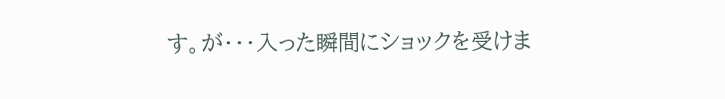す。が・・・入った瞬間にショックを受けま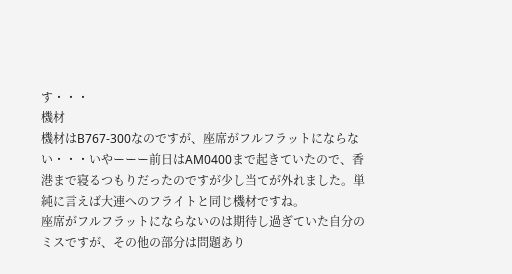す・・・
機材
機材はB767-300なのですが、座席がフルフラットにならない・・・いやーーー前日はAM0400まで起きていたので、香港まで寝るつもりだったのですが少し当てが外れました。単純に言えば大連へのフライトと同じ機材ですね。
座席がフルフラットにならないのは期待し過ぎていた自分のミスですが、その他の部分は問題あり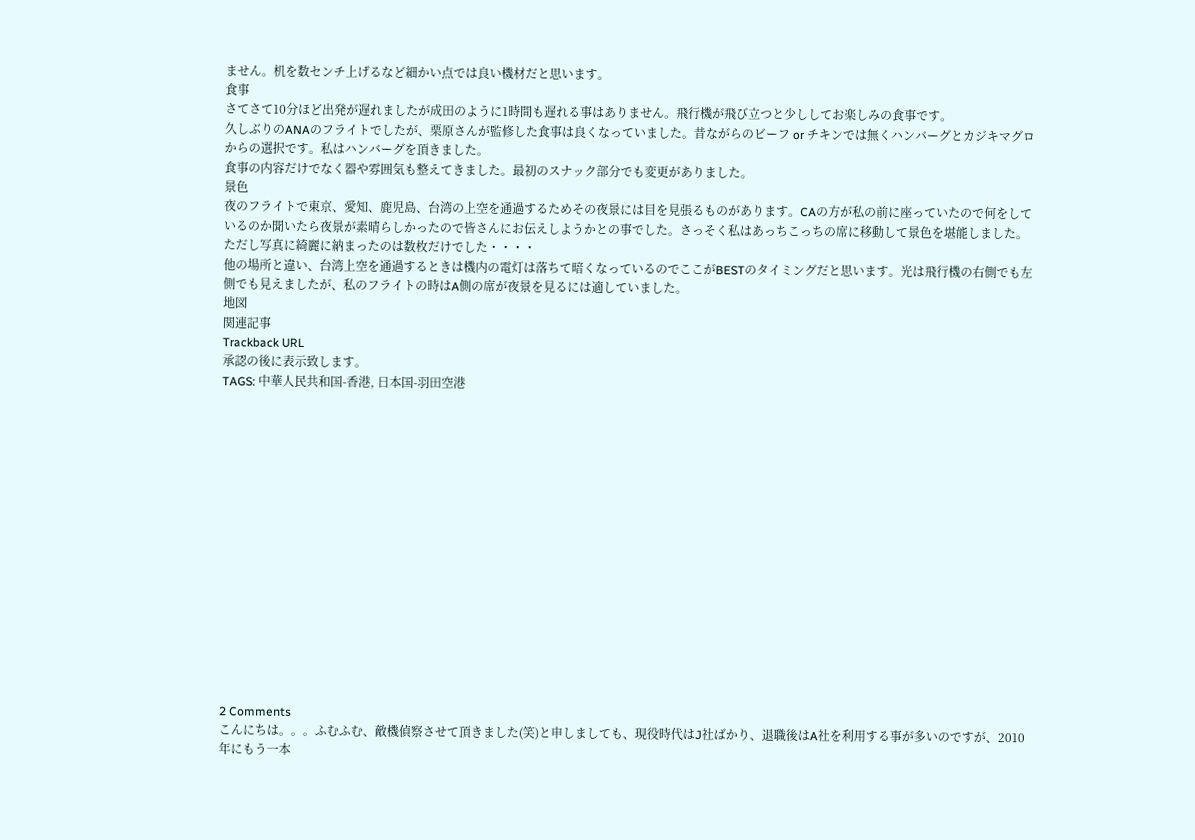ません。机を数センチ上げるなど細かい点では良い機材だと思います。
食事
さてさて10分ほど出発が遅れましたが成田のように1時間も遅れる事はありません。飛行機が飛び立つと少ししてお楽しみの食事です。
久しぶりのANAのフライトでしたが、栗原さんが監修した食事は良くなっていました。昔ながらのビーフ or チキンでは無くハンバーグとカジキマグロからの選択です。私はハンバーグを頂きました。
食事の内容だけでなく器や雰囲気も整えてきました。最初のスナック部分でも変更がありました。
景色
夜のフライトで東京、愛知、鹿児島、台湾の上空を通過するためその夜景には目を見張るものがあります。CAの方が私の前に座っていたので何をしているのか聞いたら夜景が素晴らしかったので皆さんにお伝えしようかとの事でした。さっそく私はあっちこっちの席に移動して景色を堪能しました。ただし写真に綺麗に納まったのは数枚だけでした・・・・
他の場所と違い、台湾上空を通過するときは機内の電灯は落ちて暗くなっているのでここがBESTのタイミングだと思います。光は飛行機の右側でも左側でも見えましたが、私のフライトの時はA側の席が夜景を見るには適していました。
地図
関連記事
Trackback URL
承認の後に表示致します。
TAGS: 中華人民共和国-香港, 日本国-羽田空港
















2 Comments
こんにちは。。。ふむふむ、敵機偵察させて頂きました(笑)と申しましても、現役時代はJ社ばかり、退職後はA社を利用する事が多いのですが、2010年にもう一本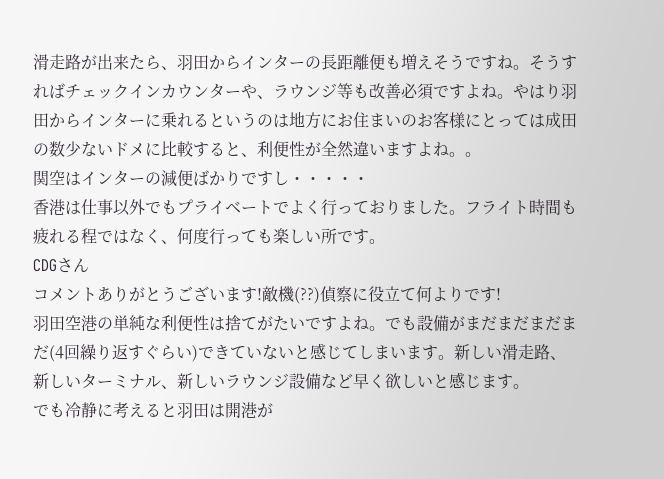滑走路が出来たら、羽田からインターの長距離便も増えそうですね。そうすればチェックインカウンターや、ラウンジ等も改善必須ですよね。やはり羽田からインターに乗れるというのは地方にお住まいのお客様にとっては成田の数少ないドメに比較すると、利便性が全然違いますよね。。
関空はインターの減便ばかりですし・・・・・
香港は仕事以外でもプライベートでよく行っておりました。フライト時間も疲れる程ではなく、何度行っても楽しい所です。
CDGさん
コメントありがとうございます!敵機(??)偵察に役立て何よりです!
羽田空港の単純な利便性は捨てがたいですよね。でも設備がまだまだまだまだ(4回繰り返すぐらい)できていないと感じてしまいます。新しい滑走路、新しいターミナル、新しいラウンジ設備など早く欲しいと感じます。
でも冷静に考えると羽田は開港が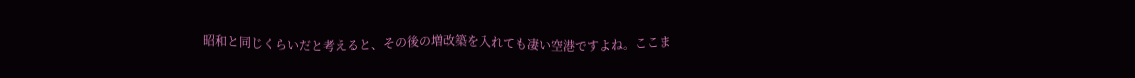昭和と同じくらいだと考えると、その後の増改築を入れても凄い空港ですよね。ここま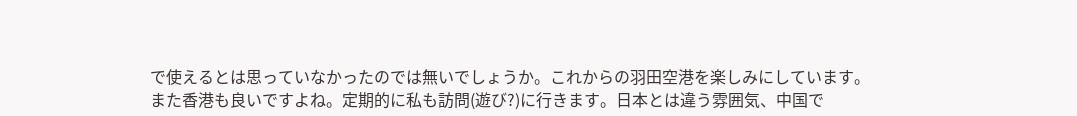で使えるとは思っていなかったのでは無いでしょうか。これからの羽田空港を楽しみにしています。
また香港も良いですよね。定期的に私も訪問(遊び?)に行きます。日本とは違う雰囲気、中国で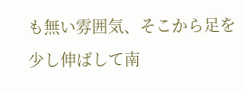も無い雰囲気、そこから足を少し伸ばして南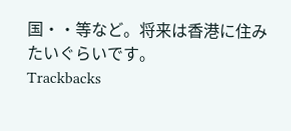国・・等など。将来は香港に住みたいぐらいです。
Trackbacks